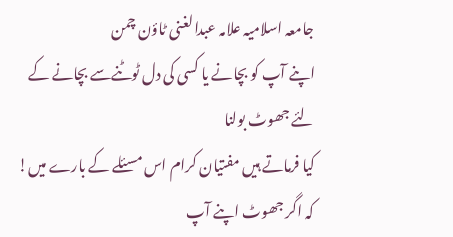جامعہ اسلامیہ علامہ عبدالغنی ٹاؤن چمن
اپنے آپ کو بچانے یا کسی کی دل ٹوٹنےسے بچانے کے لئے جھوٹ بولنا
کیا فرماتے ہیں مفتیان کرام اس مسئلے کے بارے میں!
کہ اگر جھوٹ اپنے آپ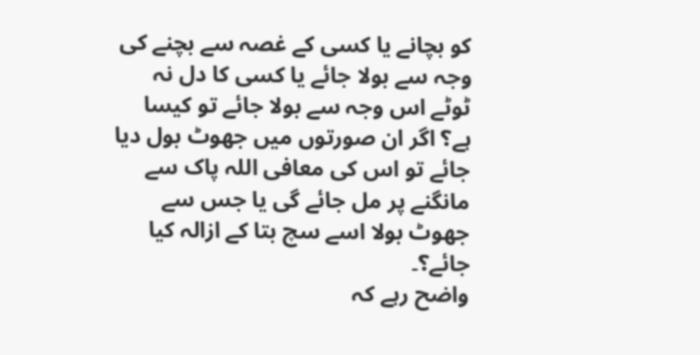کو بچانے یا کسی کے غصہ سے بچنے کی وجہ سے بولا جائے یا کسی کا دل نہ ٹوٹے اس وجہ سے بولا جائے تو کیسا ہے؟ اگر ان صورتوں میں جھوٹ بول دیا جائے تو اس کی معافی اللہ پاک سے مانگنے پر مل جائے گی یا جس سے جھوٹ بولا اسے سچ بتا کے ازالہ کیا جائے؟۔
واضح رہے کہ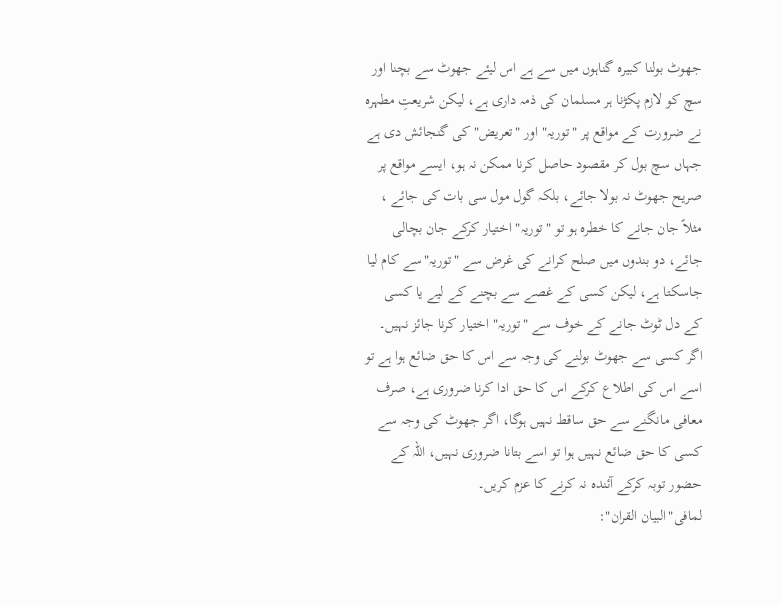جھوٹ بولنا کبیرہ گناہوں میں سے ہے اس لیئے جھوٹ سے بچنا اور سچ کو لازم پکڑنا ہر مسلمان کی ذمہ داری ہے، لیکن شریعتِ مطہرہ نے ضرورت کے مواقع پر "توریہ" اور "تعریض" کی گنجائش دی ہے جہاں سچ بول کر مقصود حاصل کرنا ممکن نہ ہو، ایسے مواقع پر صریح جھوٹ نہ بولا جائے، بلکہ گول مول سی بات کی جائے ، مثلاً جان جانے کا خطرہ ہو تو "توریہ" اختیار کرکے جان بچالی جائے، دو بندوں میں صلح کرانے کی غرض سے "توریہ"سے کام لیا جاسکتا ہے، لیکن کسی کے غصے سے بچنے کے لیے یا کسی کے دل ٹوٹ جانے کے خوف سے "توریہ" اختیار کرنا جائز نہیں۔
اگر کسی سے جھوٹ بولنے کی وجہ سے اس کا حق ضائع ہوا ہے تو اسے اس کی اطلاع کرکے اس کا حق ادا کرنا ضروری ہے، صرف معافی مانگنے سے حق ساقط نہیں ہوگا، اگر جھوٹ کی وجہ سے کسی کا حق ضائع نہیں ہوا تو اسے بتانا ضروری نہیں، اللہ کے حضور توبہ کرکے آئندہ نہ کرنے کا عزم کریں۔
لمافی"البیان القران":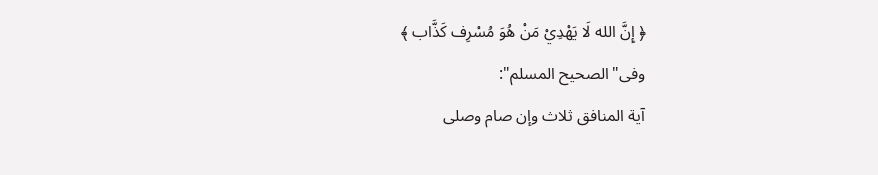﴿ إِنَّ الله لَا يَهْدِيْ مَنْ هُوَ مُسْرِف كَذَّاب ﴾
وفی"الصحیح المسلم":
آية المنافق ثلاث وإن صام وصلى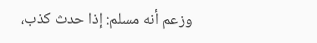وزعم أنه مسلم: إذا حدث كذب،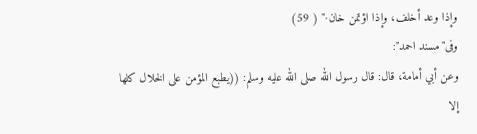وإذا وعد أخلف، وإذا اؤتمن خان·" ( 59)
وفی"مسند احمد":
وعن أبي أمامة، قال: قال رسول الله صلى الله عليه وسلم: ((يطبع المؤمن على الخلال كلها إلا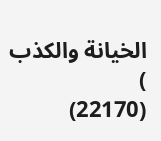الخيانة والكذب )
(22170)